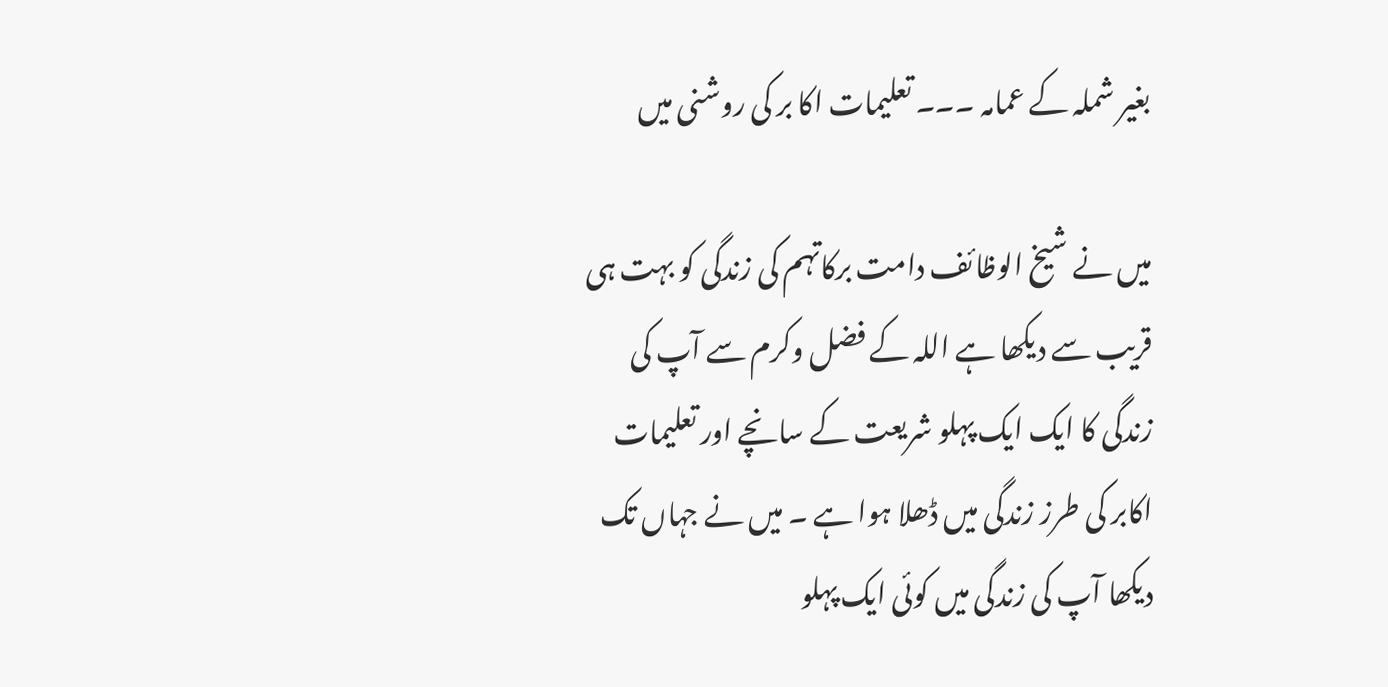بغیر شملہ کے عمامہ ۔۔۔ تعلیمات اکا بر کی روشنی میں

میں نے شیخ الوظائف دامت برکاتہم کی زندگی کو بہت ہی قریب سے دیکھا ہے اللہ کے فضل وکرم سے آپ کی زندگی کا ایک ایک پہلو شریعت کے سانچے اور تعلیمات اکابر کی طرز زندگی میں ڈھلا ہوا ہے ۔ میں نے جہاں تک دیکھا آپ کی زندگی میں کوئی ایک پہلو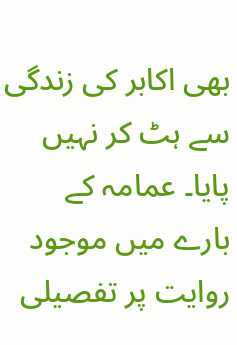بھی اکابر کی زندگی سے ہٹ کر نہیں پایا۔ عمامہ کے بارے میں موجود روایت پر تفصیلی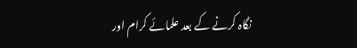نگاہ کرنے کے بعد علمائے کرام اور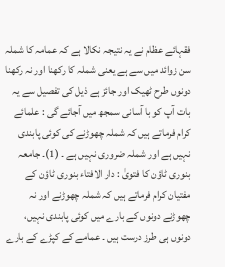فقہائے عظام نے یہ نتیجہ نکالا ہے کہ عمامہ کا شملہ سن زوائد میں سے ہے یعنی شملہ کا رکھنا اور نہ رکھنا دونوں طرح ٹھیک اور جائز ہے ذیل کی تفصیل سے یہ بات آپ کو با آسانی سمجھ میں آجائے گی : علمائے کرام فرماتے ہیں کہ شملہ چھوڑنے کی کوئی پابندی نہیں ہے اور شملہ ضروری نہیں ہے ۔ (1)۔ جامعہ بنوری ٹاؤن کا فتویٰ : دار الافتاء بنوری ٹاؤن کے مفتیان کرام فرماتے ہیں کہ شملہ چھوڑنے اور نہ چھوڑنے دونوں کے بارے میں کوئی پابندی نہیں، دونوں ہی طرز درست ہیں ۔ عمامے کے کپڑے کے بارے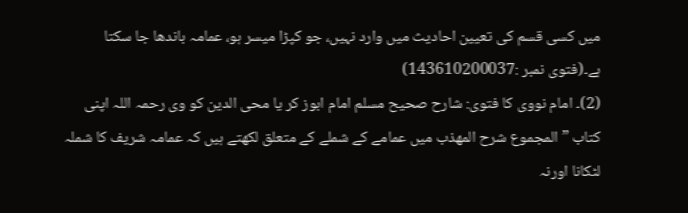میں کسی قسم کی تعیین احادیث میں وارد نہیں، جو کپڑا میسر ہو، عمامہ باندھا جا سکتا ہے۔(فتوی نمبر :143610200037)
(2)۔ امام نووی کا فتوی: شارح صحیح مسلم امام ابوز کر یا محی الدین کو وی رحمہ اللہ اپنی کتاب ” المجموع شرح المھذب میں عمامے کے شملے کے متعلق لکھتے ہیں کہ عمامہ شریف کا شملہ لٹکانا اورنہ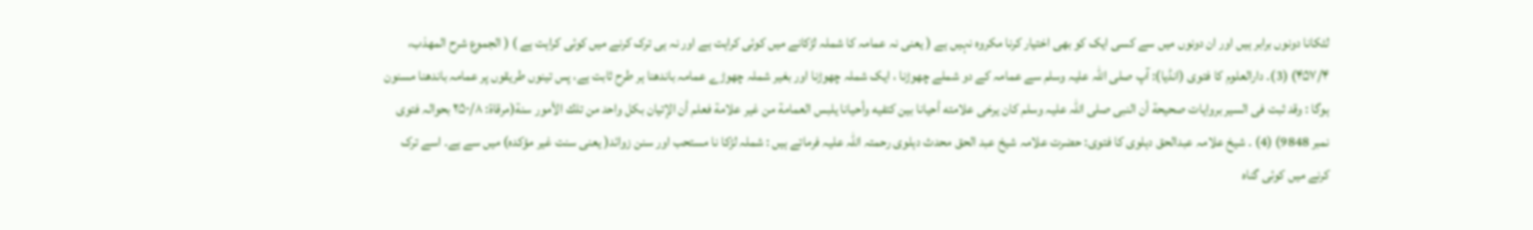لٹکانا دونوں برابر ہیں اور ان دونوں میں سے کسی ایک کو بھی اختیار کرنا مکروہ نہیں ہے ( یعنی نہ عمامہ کا شملہ لڑکانے میں کوئی کراہت ہے اور نہ ہی ترک کرنے میں کوئی کراہت ہے ) ( الجموع شرح المھذب، ۴۵۷/۴) (3)۔ دارالعلوم کا فتوی (انڈیا): آپ صلی اللہ علیہ وسلم سے عمامہ کے دو شملے چھوڑنا ، ایک شملہ چھوڑنا اور بغیر شملہ چھوڑے عمامہ باندھنا ہر طرح ثابت ہے، پس تینوں طریقوں پر عمامہ باندھنا مسنون ہوگا : وقد ثبت فى السير بروايات صحيحة أن النبی صلی اللہ علیہ وسلم كان يرخى علامته أحيانا بين كتفيه وأحيانا يلبس العمامة من غير علامة فعلم أن الإتيان بكل واحد من تلك الأمور سنة(مرقاة: ۲۵۰/۸ بحوالہ فتوی نمبر 9848) (4) ۔ شیخ علامہ عبدالحق دہلوی کا فتوی: حضرت علامہ شیخ عبد الحق محدث دہلوی رحمتہ اللہ علیہ فرماتے ہیں : شملہ لڑکا نا مستحب اور سنن زوائد( یعنی سنت غیر مؤکدہ) میں سے ہے۔ اسے ترک کرنے میں کوئی گناہ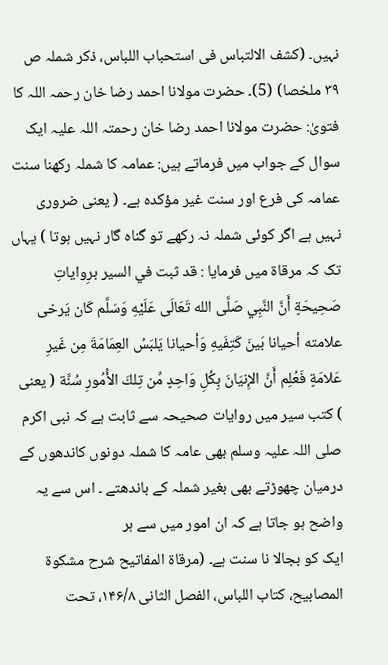نہیں۔ (کشف الالتباس فی استحباب اللباس، ذکر شملہ ص ۳۹ ملخصا) (5)۔ حضرت مولانا احمد رضا خان رحمہ اللہ کا فتویٰ: حضرت مولانا احمد رضا خان رحمتہ اللہ علیہ ایک سوال کے جواب میں فرماتے ہیں: عمامہ کا شملہ رکھنا سنت عمامہ کی فرع اور سنت غیر مؤکدہ ہے۔ ( یعنی ضروری نہیں ہے اگر کوئی شملہ نہ رکھے تو گناہ گار نہیں ہوتا ) یہاں تک کہ مرقاۃ میں فرمایا : قد ثبت في السير برِوایاتِ صَحِيحَةٍ أَنَّ النَّبِي صَلَّى الله تَعَالَى عَلَيْهِ وَسَلَّم كَان يَرخى علامته أحيانا بَينَ كَتِفَيهِ وَأحيانا يَلبَسُ العِمَامَةَ مِن غَيرِ عَلامَةٍ فَعُلِم أَنَّ الإِنيَانَ بِكُلِ وَاحِدٍ مِّن تِلكَ الأُمُورِ سُنَّة ( يعنى ) كتب سیر میں روایات صحیحہ سے ثابت ہے کہ نبی اکرم صلی اللہ علیہ وسلم بھی عامہ کا شملہ دونوں کاندھوں کے درمیان چھوڑتے بھی بغیر شملہ کے باندھتے ۔ اس سے یہ واضح ہو جاتا ہے کہ ان امور میں سے ہر
ایک کو بجالا نا سنت ہے۔ (مرقاۃ المفاتیح شرح مشکوۃ المصابیح، کتاب اللباس، الفصل الثانی ۱۴۶/۸، تحت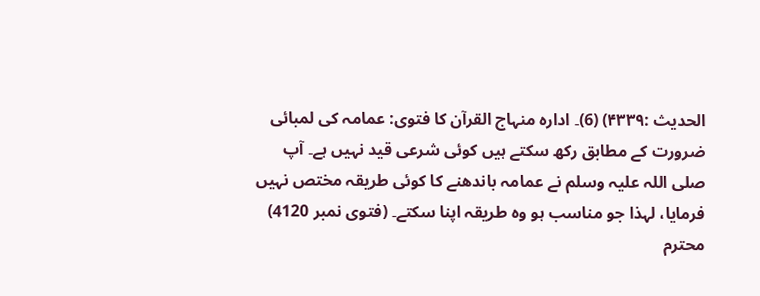الحدیث :۴۳۳۹) (6)۔ ادارہ منہاج القرآن کا فتوی: عمامہ کی لمبائی ضرورت کے مطابق رکھ سکتے ہیں کوئی شرعی قید نہیں ہے۔ آپ صلی اللہ علیہ وسلم نے عمامہ باندھنے کا کوئی طریقہ مختص نہیں فرمایا، لہذا جو مناسب ہو وہ طریقہ اپنا سکتے۔ (فتوی نمبر 4120) محترم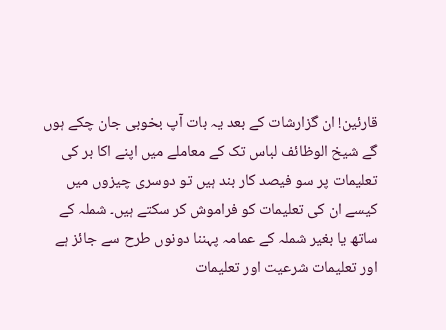قارئین! ان گزارشات کے بعد یہ بات آپ بخوبی جان چکے ہوں گے شیخ الوظائف لباس تک کے معاملے میں اپنے اکا بر کی تعلیمات پر سو فیصد کار بند ہیں تو دوسری چیزوں میں کیسے ان کی تعلیمات کو فراموش کر سکتے ہیں۔ شملہ کے ساتھ یا بغیر شملہ کے عمامہ پہننا دونوں طرح سے جائز ہے اور تعلیمات شرعیت اور تعلیمات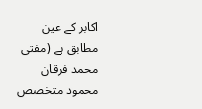اکابر کے عین مطابق ہے (مفتی محمد فرقان محمود متخصص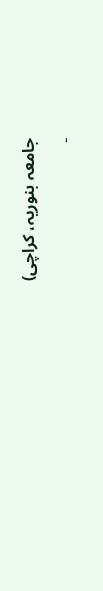جامعہ بنوریہ، کراچی)
۔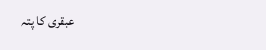عبقری کا پتہ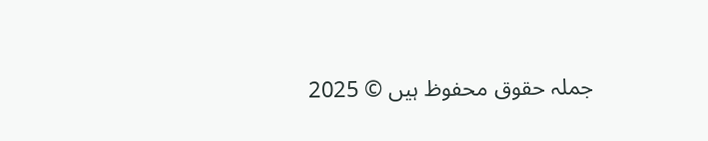جملہ حقوق محفوظ ہیں © 2025